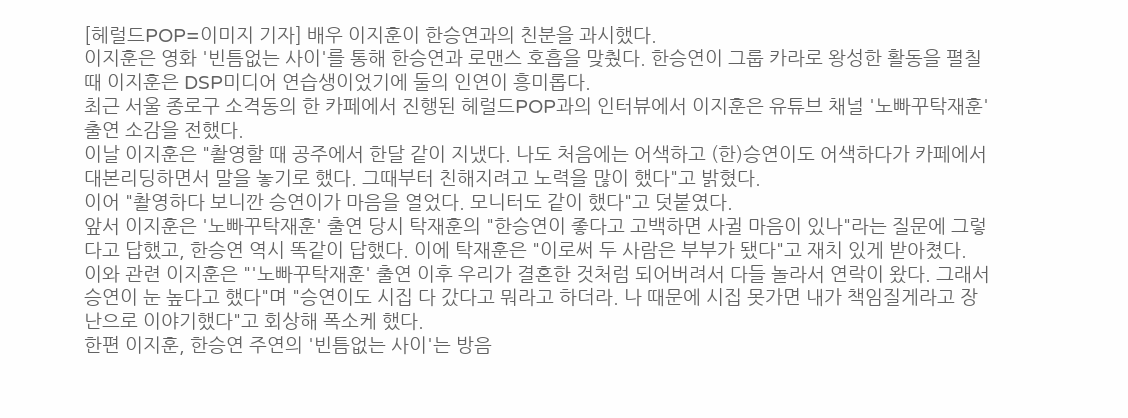[헤럴드POP=이미지 기자] 배우 이지훈이 한승연과의 친분을 과시했다.
이지훈은 영화 '빈틈없는 사이'를 통해 한승연과 로맨스 호흡을 맞췄다. 한승연이 그룹 카라로 왕성한 활동을 펼칠 때 이지훈은 DSP미디어 연습생이었기에 둘의 인연이 흥미롭다.
최근 서울 종로구 소격동의 한 카페에서 진행된 헤럴드POP과의 인터뷰에서 이지훈은 유튜브 채널 '노빠꾸탁재훈' 출연 소감을 전했다.
이날 이지훈은 "촬영할 때 공주에서 한달 같이 지냈다. 나도 처음에는 어색하고 (한)승연이도 어색하다가 카페에서 대본리딩하면서 말을 놓기로 했다. 그때부터 친해지려고 노력을 많이 했다"고 밝혔다.
이어 "촬영하다 보니깐 승연이가 마음을 열었다. 모니터도 같이 했다"고 덧붙였다.
앞서 이지훈은 '노빠꾸탁재훈' 출연 당시 탁재훈의 "한승연이 좋다고 고백하면 사귈 마음이 있나"라는 질문에 그렇다고 답했고, 한승연 역시 똑같이 답했다. 이에 탁재훈은 "이로써 두 사람은 부부가 됐다"고 재치 있게 받아쳤다.
이와 관련 이지훈은 "'노빠꾸탁재훈' 출연 이후 우리가 결혼한 것처럼 되어버려서 다들 놀라서 연락이 왔다. 그래서 승연이 눈 높다고 했다"며 "승연이도 시집 다 갔다고 뭐라고 하더라. 나 때문에 시집 못가면 내가 책임질게라고 장난으로 이야기했다"고 회상해 폭소케 했다.
한편 이지훈, 한승연 주연의 '빈틈없는 사이'는 방음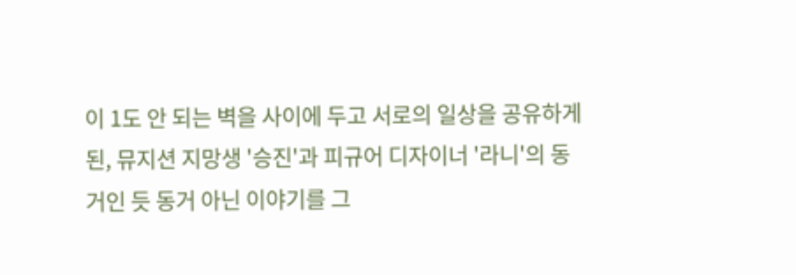이 1도 안 되는 벽을 사이에 두고 서로의 일상을 공유하게 된, 뮤지션 지망생 '승진'과 피규어 디자이너 '라니'의 동거인 듯 동거 아닌 이야기를 그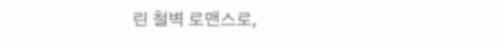린 철벽 로맨스로,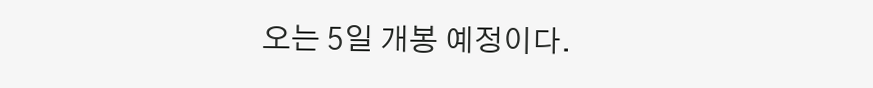오는 5일 개봉 예정이다.